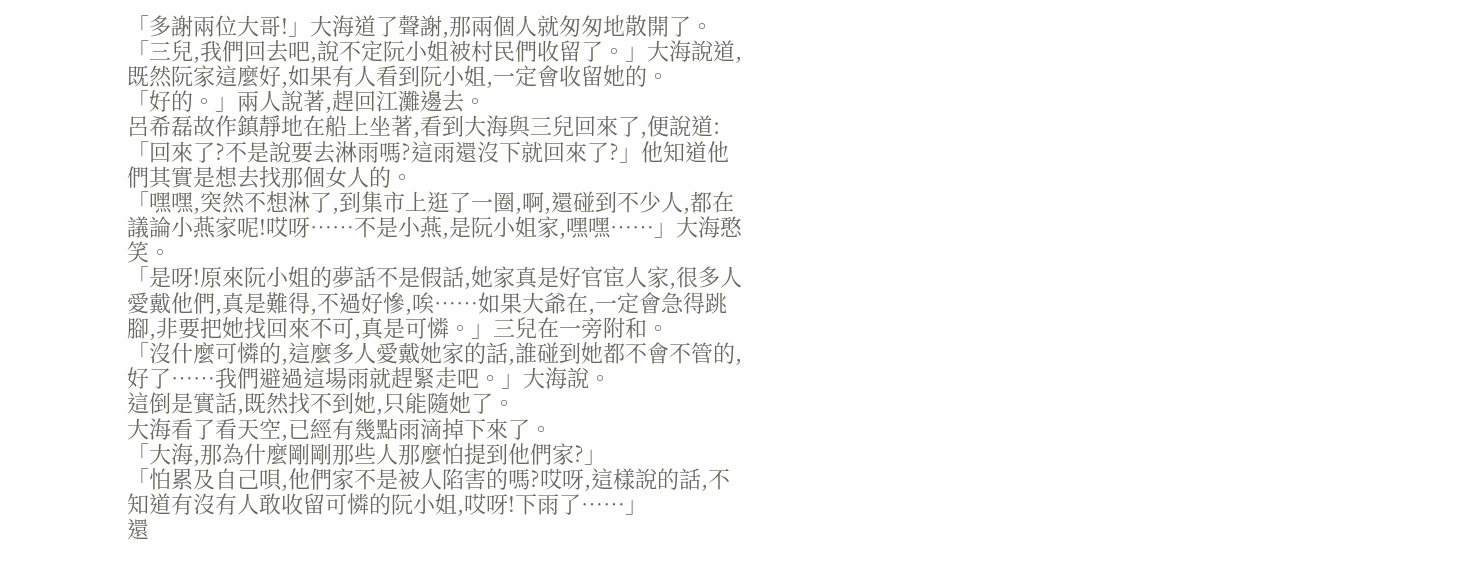「多謝兩位大哥!」大海道了聲謝,那兩個人就匆匆地散開了。
「三兒,我們回去吧,說不定阮小姐被村民們收留了。」大海說道,既然阮家這麼好,如果有人看到阮小姐,一定會收留她的。
「好的。」兩人說著,趕回江灘邊去。
呂希磊故作鎮靜地在船上坐著,看到大海與三兒回來了,便說道:「回來了?不是說要去淋雨嗎?這雨還沒下就回來了?」他知道他們其實是想去找那個女人的。
「嘿嘿,突然不想淋了,到集市上逛了一圈,啊,還碰到不少人,都在議論小燕家呢!哎呀……不是小燕,是阮小姐家,嘿嘿……」大海憨笑。
「是呀!原來阮小姐的夢話不是假話,她家真是好官宦人家,很多人愛戴他們,真是難得,不過好慘,唉……如果大爺在,一定會急得跳腳,非要把她找回來不可,真是可憐。」三兒在一旁附和。
「沒什麼可憐的,這麼多人愛戴她家的話,誰碰到她都不會不管的,好了……我們避過這場雨就趕緊走吧。」大海說。
這倒是實話,既然找不到她,只能隨她了。
大海看了看天空,已經有幾點雨滴掉下來了。
「大海,那為什麼剛剛那些人那麼怕提到他們家?」
「怕累及自己唄,他們家不是被人陷害的嗎?哎呀,這樣說的話,不知道有沒有人敢收留可憐的阮小姐,哎呀!下雨了……」
還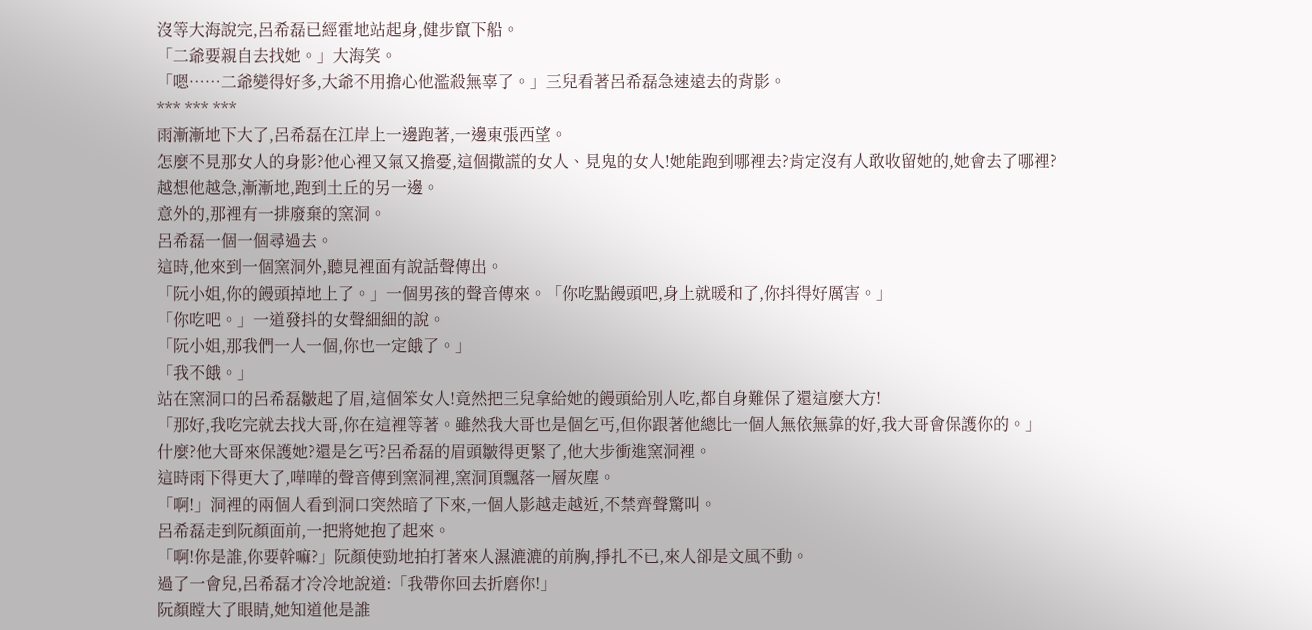沒等大海說完,呂希磊已經霍地站起身,健步竄下船。
「二爺要親自去找她。」大海笑。
「嗯……二爺變得好多,大爺不用擔心他濫殺無辜了。」三兒看著呂希磊急速遠去的背影。
*** *** ***
雨漸漸地下大了,呂希磊在江岸上一邊跑著,一邊東張西望。
怎麼不見那女人的身影?他心裡又氣又擔憂,這個撒謊的女人、見鬼的女人!她能跑到哪裡去?肯定沒有人敢收留她的,她會去了哪裡?
越想他越急,漸漸地,跑到土丘的另一邊。
意外的,那裡有一排廢棄的窯洞。
呂希磊一個一個尋過去。
這時,他來到一個窯洞外,聽見裡面有說話聲傳出。
「阮小姐,你的饅頭掉地上了。」一個男孩的聲音傳來。「你吃點饅頭吧,身上就暖和了,你抖得好厲害。」
「你吃吧。」一道發抖的女聲細細的說。
「阮小姐,那我們一人一個,你也一定餓了。」
「我不餓。」
站在窯洞口的呂希磊皺起了眉,這個笨女人!竟然把三兒拿給她的饅頭給別人吃,都自身難保了還這麼大方!
「那好,我吃完就去找大哥,你在這裡等著。雖然我大哥也是個乞丐,但你跟著他總比一個人無依無靠的好,我大哥會保護你的。」
什麼?他大哥來保護她?還是乞丐?呂希磊的眉頭皺得更緊了,他大步衝進窯洞裡。
這時雨下得更大了,嘩嘩的聲音傳到窯洞裡,窯洞頂飄落一層灰塵。
「啊!」洞裡的兩個人看到洞口突然暗了下來,一個人影越走越近,不禁齊聲驚叫。
呂希磊走到阮顏面前,一把將她抱了起來。
「啊!你是誰,你要幹嘛?」阮顏使勁地拍打著來人濕漉漉的前胸,掙扎不已,來人卻是文風不動。
過了一會兒,呂希磊才冷冷地說道:「我帶你回去折磨你!」
阮顏瞠大了眼睛,她知道他是誰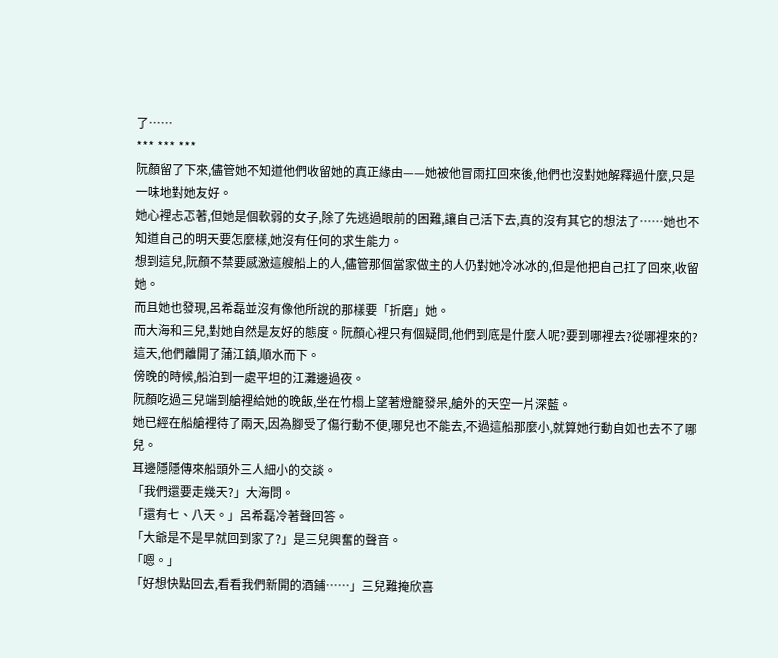了……
*** *** ***
阮顏留了下來,儘管她不知道他們收留她的真正緣由——她被他冒雨扛回來後,他們也沒對她解釋過什麼,只是一味地對她友好。
她心裡忐忑著,但她是個軟弱的女子,除了先逃過眼前的困難,讓自己活下去,真的沒有其它的想法了……她也不知道自己的明天要怎麼樣,她沒有任何的求生能力。
想到這兒,阮顏不禁要感激這艘船上的人,儘管那個當家做主的人仍對她冷冰冰的,但是他把自己扛了回來,收留她。
而且她也發現,呂希磊並沒有像他所說的那樣要「折磨」她。
而大海和三兒,對她自然是友好的態度。阮顏心裡只有個疑問,他們到底是什麼人呢?要到哪裡去?從哪裡來的?
這天,他們離開了蒲江鎮,順水而下。
傍晚的時候,船泊到一處平坦的江灘邊過夜。
阮顏吃過三兒端到艙裡給她的晚飯,坐在竹榻上望著燈籠發呆,艙外的天空一片深藍。
她已經在船艙裡待了兩天,因為腳受了傷行動不便,哪兒也不能去,不過這船那麼小,就算她行動自如也去不了哪兒。
耳邊隱隱傳來船頭外三人細小的交談。
「我們還要走幾天?」大海問。
「還有七、八天。」呂希磊冷著聲回答。
「大爺是不是早就回到家了?」是三兒興奮的聲音。
「嗯。」
「好想快點回去,看看我們新開的酒鋪……」三兒難掩欣喜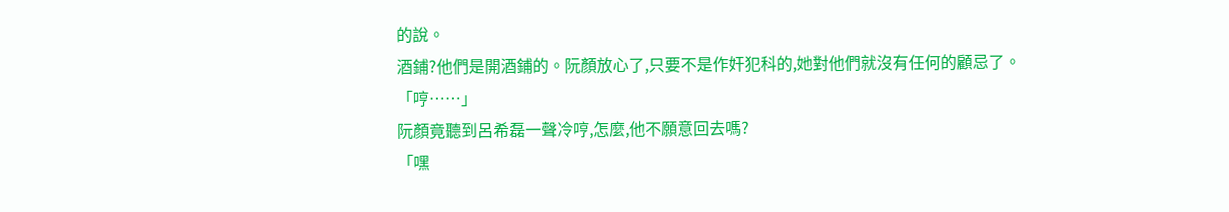的說。
酒鋪?他們是開酒鋪的。阮顏放心了,只要不是作奸犯科的,她對他們就沒有任何的顧忌了。
「哼……」
阮顏竟聽到呂希磊一聲冷哼,怎麼,他不願意回去嗎?
「嘿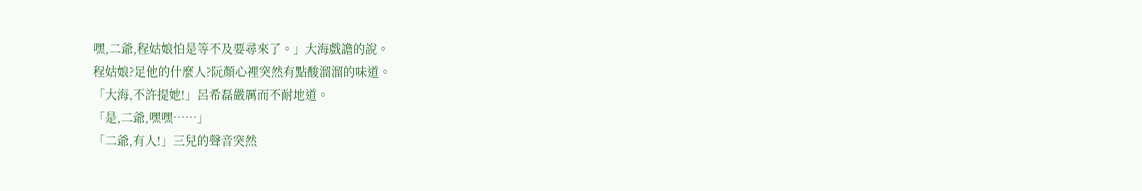嘿,二爺,程姑娘怕是等不及要尋來了。」大海戲譫的說。
程姑娘?足他的什麼人?阮顏心裡突然有點酸溜溜的味道。
「大海,不許提她!」呂希磊嚴厲而不耐地道。
「是,二爺,嘿嘿……」
「二爺,有人!」三兒的聲音突然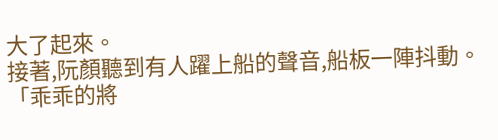大了起來。
接著,阮顏聽到有人躍上船的聲音,船板一陣抖動。
「乖乖的將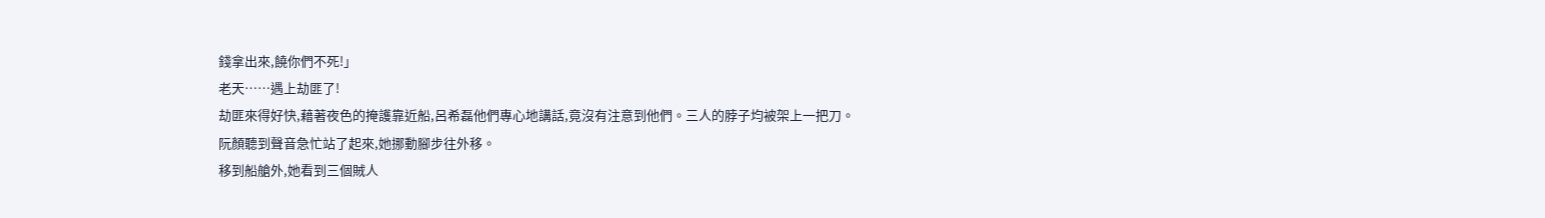錢拿出來,饒你們不死!」
老天……遇上劫匪了!
劫匪來得好快,藉著夜色的掩護靠近船,呂希磊他們專心地講話,竟沒有注意到他們。三人的脖子均被架上一把刀。
阮顏聽到聲音急忙站了起來,她挪動腳步往外移。
移到船艙外,她看到三個賊人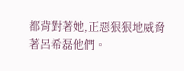都背對著她,正惡狠狠地威脅著呂希磊他們。